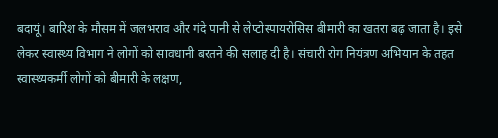बदायूं। बारिश के मौसम में जलभराव और गंदे पानी से लेप्टोस्पायरोसिस बीमारी का खतरा बढ़ जाता है। इसे लेकर स्वास्थ्य विभाग ने लोगों को सावधानी बरतने की सलाह दी है। संचारी रोग नियंत्रण अभियान के तहत स्वास्थ्यकर्मी लोगों को बीमारी के लक्षण,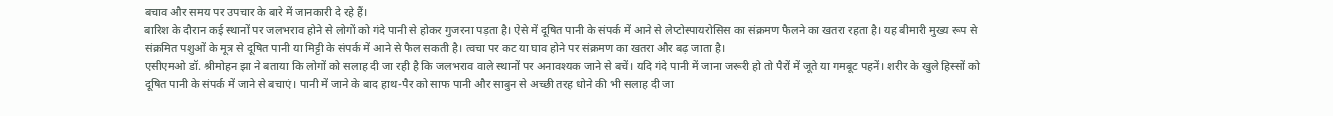बचाव और समय पर उपचार के बारे में जानकारी दे रहे हैं।
बारिश के दौरान कई स्थानों पर जलभराव होने से लोगों को गंदे पानी से होकर गुजरना पड़ता है। ऐसे में दूषित पानी के संपर्क में आने से लेप्टोस्पायरोसिस का संक्रमण फैलने का खतरा रहता है। यह बीमारी मुख्य रूप से संक्रमित पशुओं के मूत्र से दूषित पानी या मिट्टी के संपर्क में आने से फैल सकती है। त्वचा पर कट या घाव होने पर संक्रमण का खतरा और बढ़ जाता है।
एसीएमओ डॉ. श्रीमोहन झा ने बताया कि लोगों को सलाह दी जा रही है कि जलभराव वाले स्थानों पर अनावश्यक जाने से बचें। यदि गंदे पानी में जाना जरूरी हो तो पैरों में जूते या गमबूट पहनें। शरीर के खुले हिस्सों को दूषित पानी के संपर्क में जाने से बचाएं। पानी में जाने के बाद हाथ-पैर को साफ पानी और साबुन से अच्छी तरह धोने की भी सलाह दी जा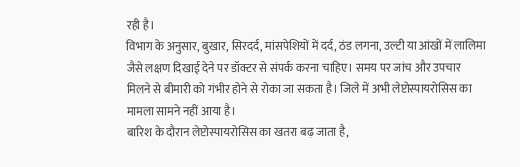रही है।
विभाग के अनुसार, बुखार, सिरदर्द, मांसपेशियों में दर्द, ठंड लगना, उल्टी या आंखों में लालिमा जैसे लक्षण दिखाई देने पर डॉक्टर से संपर्क करना चाहिए। समय पर जांच और उपचार मिलने से बीमारी को गंभीर होने से रोका जा सकता है। जिले में अभी लेप्टोस्पायरोसिस का मामला सामने नहीं आया है।
बारिश के दौरान लेप्टोस्पायरोसिस का खतरा बढ़ जाता है,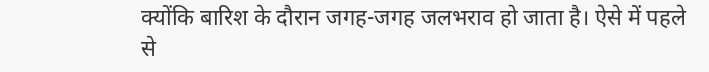क्योंकि बारिश के दौरान जगह-जगह जलभराव हो जाता है। ऐसे में पहले से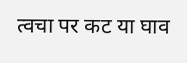त्वचा पर कट या घाव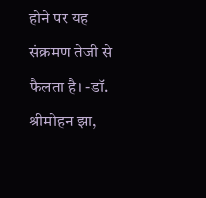होने पर यह संक्रमण तेजी से फैलता है। -डॉ. श्रीमोहन झा,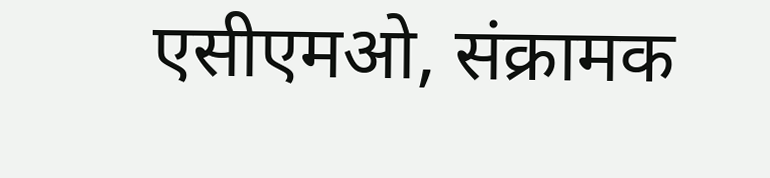एसीएमओ, संक्रामक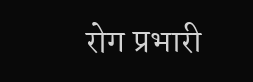रोग प्रभारी